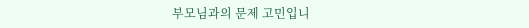부모님과의 문제 고민입니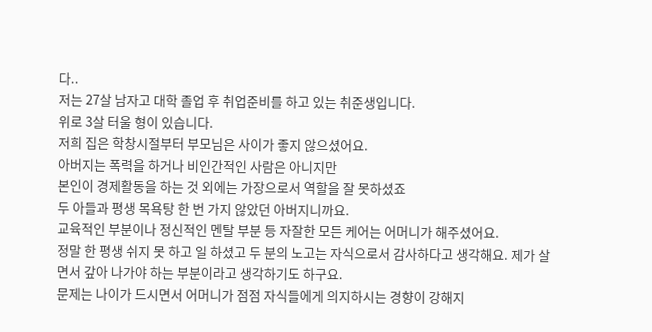다..
저는 27살 남자고 대학 졸업 후 취업준비를 하고 있는 취준생입니다.
위로 3살 터울 형이 있습니다.
저희 집은 학창시절부터 부모님은 사이가 좋지 않으셨어요.
아버지는 폭력을 하거나 비인간적인 사람은 아니지만
본인이 경제활동을 하는 것 외에는 가장으로서 역할을 잘 못하셨죠
두 아들과 평생 목욕탕 한 번 가지 않았던 아버지니까요.
교육적인 부분이나 정신적인 멘탈 부분 등 자잘한 모든 케어는 어머니가 해주셨어요.
정말 한 평생 쉬지 못 하고 일 하셨고 두 분의 노고는 자식으로서 감사하다고 생각해요. 제가 살면서 갚아 나가야 하는 부분이라고 생각하기도 하구요.
문제는 나이가 드시면서 어머니가 점점 자식들에게 의지하시는 경향이 강해지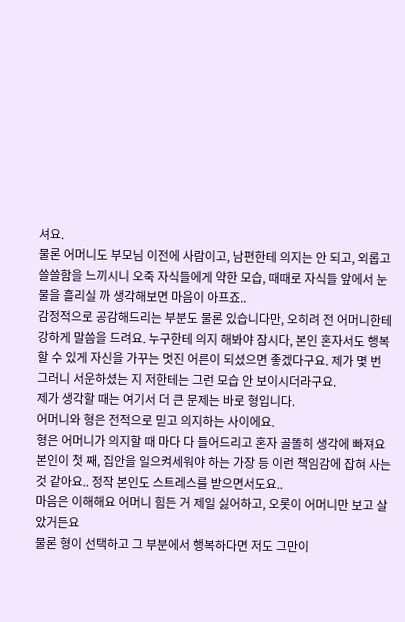셔요.
물론 어머니도 부모님 이전에 사람이고, 남편한테 의지는 안 되고, 외롭고 쓸쓸함을 느끼시니 오죽 자식들에게 약한 모습, 때때로 자식들 앞에서 눈물을 흘리실 까 생각해보면 마음이 아프죠..
감정적으로 공감해드리는 부분도 물론 있습니다만, 오히려 전 어머니한테 강하게 말씀을 드려요. 누구한테 의지 해봐야 잠시다, 본인 혼자서도 행복할 수 있게 자신을 가꾸는 멋진 어른이 되셨으면 좋겠다구요. 제가 몇 번 그러니 서운하셨는 지 저한테는 그런 모습 안 보이시더라구요.
제가 생각할 때는 여기서 더 큰 문제는 바로 형입니다.
어머니와 형은 전적으로 믿고 의지하는 사이에요.
형은 어머니가 의지할 때 마다 다 들어드리고 혼자 골똘히 생각에 빠져요
본인이 첫 째, 집안을 일으켜세워야 하는 가장 등 이런 책임감에 잡혀 사는 것 같아요.. 정작 본인도 스트레스를 받으면서도요..
마음은 이해해요 어머니 힘든 거 제일 싫어하고, 오롯이 어머니만 보고 살았거든요
물론 형이 선택하고 그 부분에서 행복하다면 저도 그만이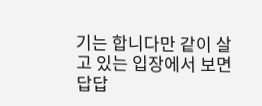기는 합니다만 같이 살고 있는 입장에서 보면 답답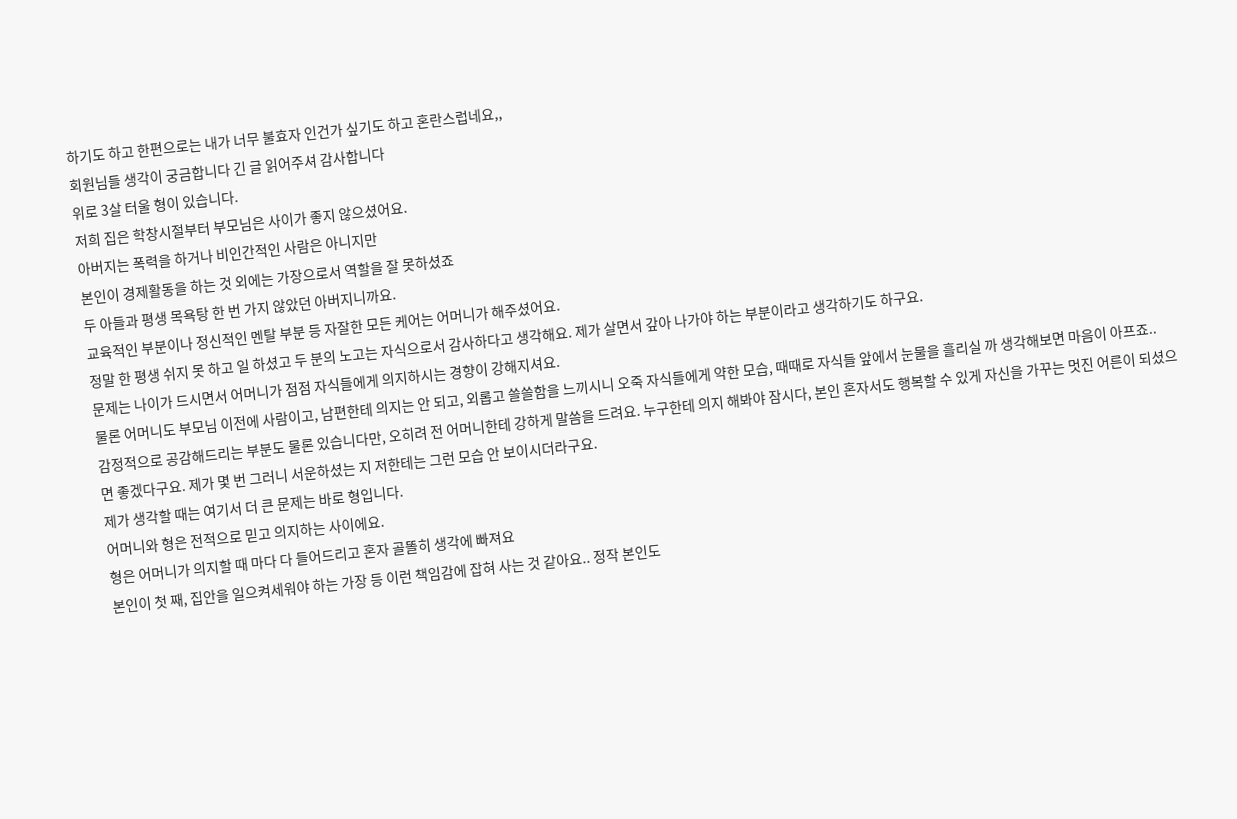하기도 하고 한편으로는 내가 너무 불효자 인건가 싶기도 하고 혼란스럽네요,,
회원님들 생각이 궁금합니다 긴 글 읽어주셔 감사합니다
위로 3살 터울 형이 있습니다.
저희 집은 학창시절부터 부모님은 사이가 좋지 않으셨어요.
아버지는 폭력을 하거나 비인간적인 사람은 아니지만
본인이 경제활동을 하는 것 외에는 가장으로서 역할을 잘 못하셨죠
두 아들과 평생 목욕탕 한 번 가지 않았던 아버지니까요.
교육적인 부분이나 정신적인 멘탈 부분 등 자잘한 모든 케어는 어머니가 해주셨어요.
정말 한 평생 쉬지 못 하고 일 하셨고 두 분의 노고는 자식으로서 감사하다고 생각해요. 제가 살면서 갚아 나가야 하는 부분이라고 생각하기도 하구요.
문제는 나이가 드시면서 어머니가 점점 자식들에게 의지하시는 경향이 강해지셔요.
물론 어머니도 부모님 이전에 사람이고, 남편한테 의지는 안 되고, 외롭고 쓸쓸함을 느끼시니 오죽 자식들에게 약한 모습, 때때로 자식들 앞에서 눈물을 흘리실 까 생각해보면 마음이 아프죠..
감정적으로 공감해드리는 부분도 물론 있습니다만, 오히려 전 어머니한테 강하게 말씀을 드려요. 누구한테 의지 해봐야 잠시다, 본인 혼자서도 행복할 수 있게 자신을 가꾸는 멋진 어른이 되셨으면 좋겠다구요. 제가 몇 번 그러니 서운하셨는 지 저한테는 그런 모습 안 보이시더라구요.
제가 생각할 때는 여기서 더 큰 문제는 바로 형입니다.
어머니와 형은 전적으로 믿고 의지하는 사이에요.
형은 어머니가 의지할 때 마다 다 들어드리고 혼자 골똘히 생각에 빠져요
본인이 첫 째, 집안을 일으켜세워야 하는 가장 등 이런 책임감에 잡혀 사는 것 같아요.. 정작 본인도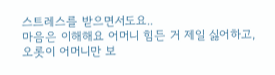스트레스를 받으면서도요..
마음은 이해해요 어머니 힘든 거 제일 싫어하고, 오롯이 어머니만 보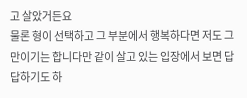고 살았거든요
물론 형이 선택하고 그 부분에서 행복하다면 저도 그만이기는 합니다만 같이 살고 있는 입장에서 보면 답답하기도 하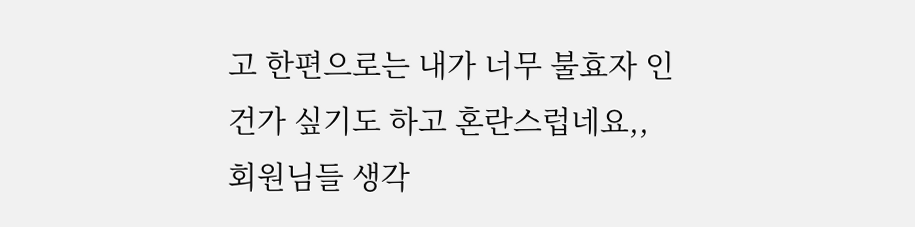고 한편으로는 내가 너무 불효자 인건가 싶기도 하고 혼란스럽네요,,
회원님들 생각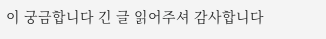이 궁금합니다 긴 글 읽어주셔 감사합니다